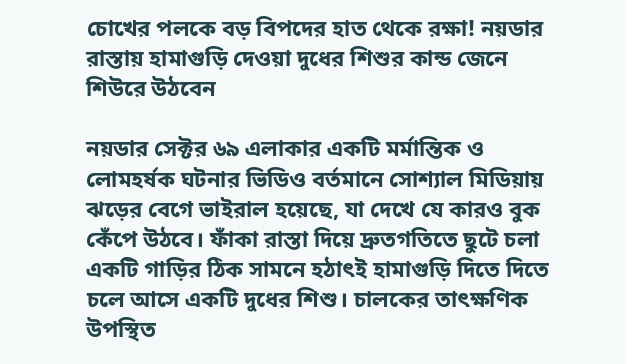চোখের পলকে বড় বিপদের হাত থেকে রক্ষা! নয়ডার রাস্তায় হামাগুড়ি দেওয়া দুধের শিশুর কান্ড জেনে শিউরে উঠবেন

নয়ডার সেক্টর ৬৯ এলাকার একটি মর্মান্তিক ও লোমহর্ষক ঘটনার ভিডিও বর্তমানে সোশ্যাল মিডিয়ায় ঝড়ের বেগে ভাইরাল হয়েছে, যা দেখে যে কারও বুক কেঁপে উঠবে। ফাঁকা রাস্তা দিয়ে দ্রুতগতিতে ছুটে চলা একটি গাড়ির ঠিক সামনে হঠাৎই হামাগুড়ি দিতে দিতে চলে আসে একটি দুধের শিশু। চালকের তাৎক্ষণিক উপস্থিত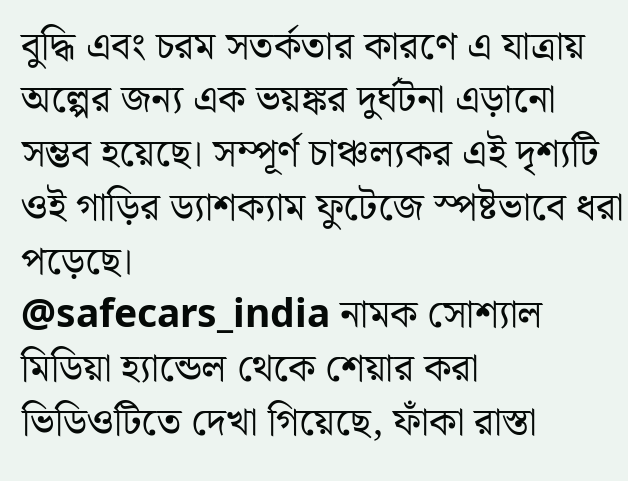বুদ্ধি এবং চরম সতর্কতার কারণে এ যাত্রায় অল্পের জন্য এক ভয়ঙ্কর দুর্ঘটনা এড়ানো সম্ভব হয়েছে। সম্পূর্ণ চাঞ্চল্যকর এই দৃশ্যটি ওই গাড়ির ড্যাশক্যাম ফুটেজে স্পষ্টভাবে ধরা পড়েছে।
@safecars_india নামক সোশ্যাল মিডিয়া হ্যান্ডেল থেকে শেয়ার করা ভিডিওটিতে দেখা গিয়েছে, ফাঁকা রাস্তা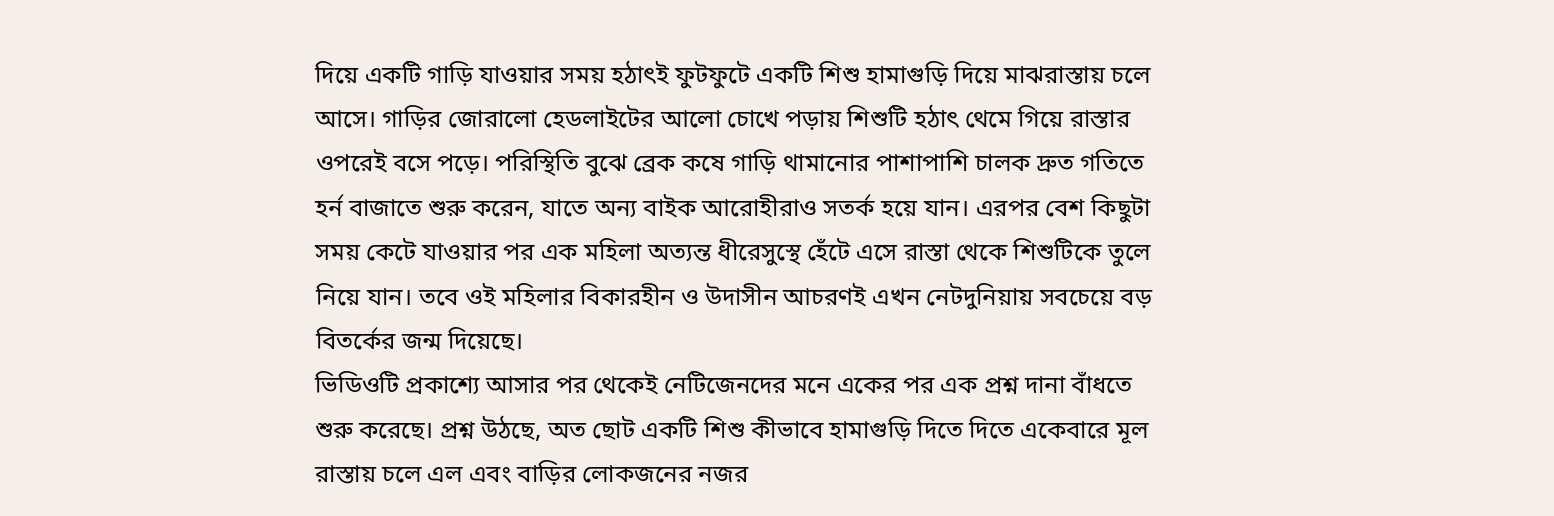দিয়ে একটি গাড়ি যাওয়ার সময় হঠাৎই ফুটফুটে একটি শিশু হামাগুড়ি দিয়ে মাঝরাস্তায় চলে আসে। গাড়ির জোরালো হেডলাইটের আলো চোখে পড়ায় শিশুটি হঠাৎ থেমে গিয়ে রাস্তার ওপরেই বসে পড়ে। পরিস্থিতি বুঝে ব্রেক কষে গাড়ি থামানোর পাশাপাশি চালক দ্রুত গতিতে হর্ন বাজাতে শুরু করেন, যাতে অন্য বাইক আরোহীরাও সতর্ক হয়ে যান। এরপর বেশ কিছুটা সময় কেটে যাওয়ার পর এক মহিলা অত্যন্ত ধীরেসুস্থে হেঁটে এসে রাস্তা থেকে শিশুটিকে তুলে নিয়ে যান। তবে ওই মহিলার বিকারহীন ও উদাসীন আচরণই এখন নেটদুনিয়ায় সবচেয়ে বড় বিতর্কের জন্ম দিয়েছে।
ভিডিওটি প্রকাশ্যে আসার পর থেকেই নেটিজেনদের মনে একের পর এক প্রশ্ন দানা বাঁধতে শুরু করেছে। প্রশ্ন উঠছে, অত ছোট একটি শিশু কীভাবে হামাগুড়ি দিতে দিতে একেবারে মূল রাস্তায় চলে এল এবং বাড়ির লোকজনের নজর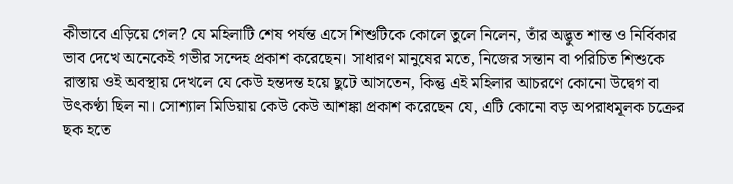কীভাবে এড়িয়ে গেল? যে মহিলাটি শেষ পর্যন্ত এসে শিশুটিকে কোলে তুলে নিলেন, তাঁর অদ্ভুত শান্ত ও নির্বিকার ভাব দেখে অনেকেই গভীর সন্দেহ প্রকাশ করেছেন। সাধারণ মানুষের মতে, নিজের সন্তান বা পরিচিত শিশুকে রাস্তায় ওই অবস্থায় দেখলে যে কেউ হন্তদন্ত হয়ে ছুটে আসতেন, কিন্তু এই মহিলার আচরণে কোনো উদ্বেগ বা উৎকণ্ঠা ছিল না। সোশ্যাল মিডিয়ায় কেউ কেউ আশঙ্কা প্রকাশ করেছেন যে, এটি কোনো বড় অপরাধমূলক চক্রের ছক হতে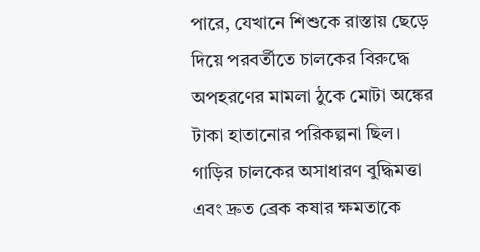পারে, যেখানে শিশুকে রাস্তায় ছেড়ে দিয়ে পরবর্তীতে চালকের বিরুদ্ধে অপহরণের মামলা ঠুকে মোটা অঙ্কের টাকা হাতানোর পরিকল্পনা ছিল।
গাড়ির চালকের অসাধারণ বুদ্ধিমত্তা এবং দ্রুত ব্রেক কষার ক্ষমতাকে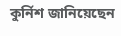কুর্নিশ জানিয়েছেন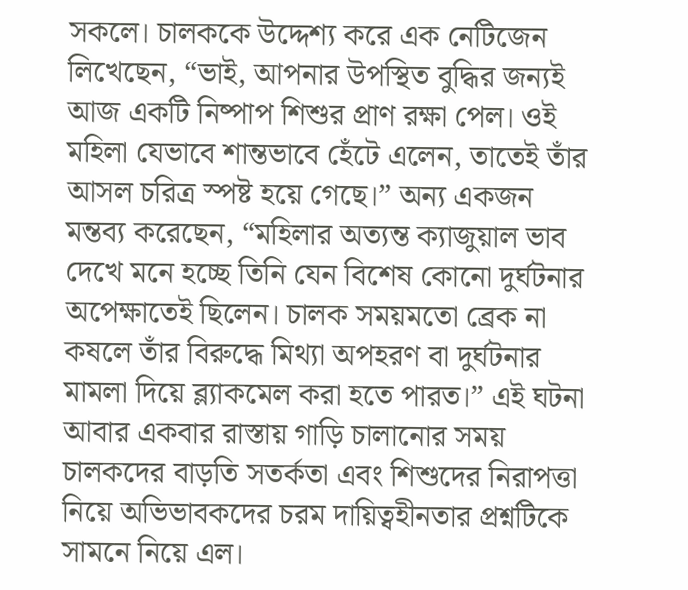সকলে। চালককে উদ্দেশ্য করে এক নেটিজেন লিখেছেন, “ভাই, আপনার উপস্থিত বুদ্ধির জন্যই আজ একটি নিষ্পাপ শিশুর প্রাণ রক্ষা পেল। ওই মহিলা যেভাবে শান্তভাবে হেঁটে এলেন, তাতেই তাঁর আসল চরিত্র স্পষ্ট হয়ে গেছে।” অন্য একজন মন্তব্য করেছেন, “মহিলার অত্যন্ত ক্যাজুয়াল ভাব দেখে মনে হচ্ছে তিনি যেন বিশেষ কোনো দুর্ঘটনার অপেক্ষাতেই ছিলেন। চালক সময়মতো ব্রেক না কষলে তাঁর বিরুদ্ধে মিথ্যা অপহরণ বা দুর্ঘটনার মামলা দিয়ে ব্ল্যাকমেল করা হতে পারত।” এই ঘটনা আবার একবার রাস্তায় গাড়ি চালানোর সময় চালকদের বাড়তি সতর্কতা এবং শিশুদের নিরাপত্তা নিয়ে অভিভাবকদের চরম দায়িত্বহীনতার প্রশ্নটিকে সামনে নিয়ে এল।